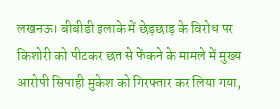लखनऊ। बीबीडी इलाके में छेड़छाड़ के विरोध पर किशोरी को पीटकर छत से फेंकने के मामले में मुख्य आरोपी सिपाही मुकेश को गिरफ्तार कर लिया गया,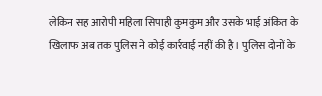लेकिन सह आरोपी महिला सिपाही कुमकुम और उसके भाई अंकित के खिलाफ अब तक पुलिस ने कोई कार्रवाई नहीं की है। पुलिस दोनों के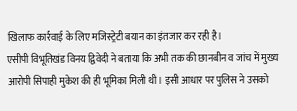खिलाफ कार्रवाई के लिए मजिस्ट्रेटी बयान का इंतजार कर रही है।
एसीपी विभूतिखंड विनय द्विवेदी ने बताया कि अभी तक की छानबीन व जांच में मुख्य आरोपी सिपाही मुकेश की ही भूमिका मिली थी। इसी आधार पर पुलिस ने उसको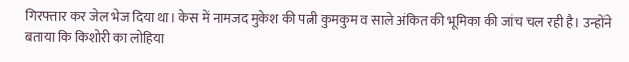गिरफ्तार कर जेल भेज दिया था। केस में नामजद मुकेश की पत्नी कुमकुम व साले अंकित की भूमिका की जांच चल रही है। उन्होंने बताया कि किशोरी का लोहिया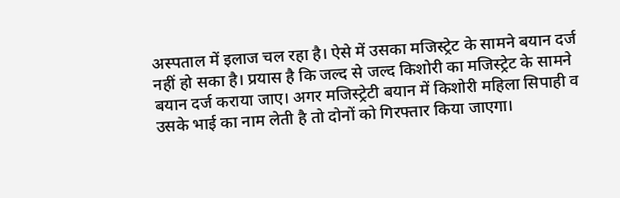अस्पताल में इलाज चल रहा है। ऐसे में उसका मजिस्ट्रेट के सामने बयान दर्ज नहीं हो सका है। प्रयास है कि जल्द से जल्द किशोरी का मजिस्ट्रेट के सामने बयान दर्ज कराया जाए। अगर मजिस्ट्रेटी बयान में किशोरी महिला सिपाही व उसके भाई का नाम लेती है तो दोनों को गिरफ्तार किया जाएगा।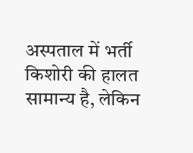अस्पताल में भर्ती किशोरी की हालत सामान्य है, लेकिन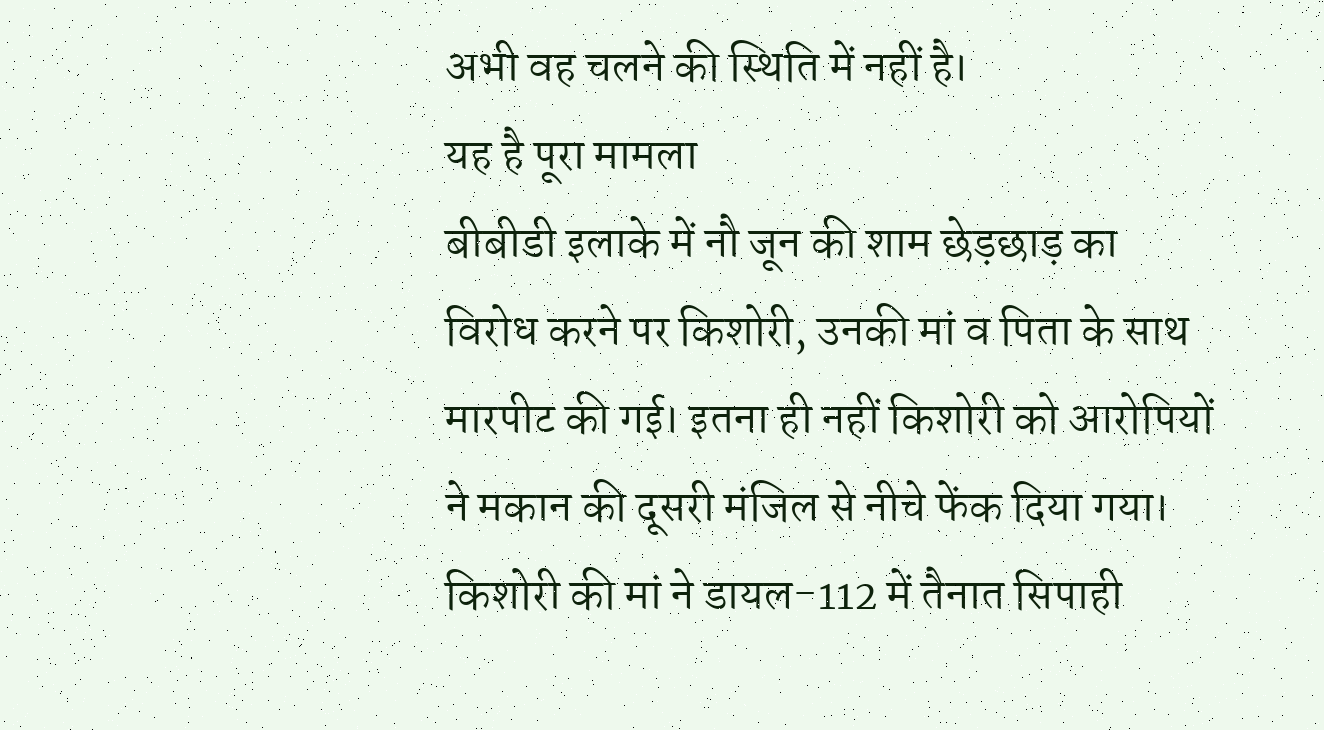अभी वह चलने की स्थिति में नहीं है।
यह है पूरा मामला
बीबीडी इलाके में नौ जून की शाम छेड़छाड़ का विरोध करने पर किशोरी, उनकी मां व पिता के साथ मारपीट की गई। इतना ही नहीं किशोरी को आरोपियों ने मकान की दूसरी मंजिल से नीचे फेंक दिया गया। किशोरी की मां ने डायल-112 में तैनात सिपाही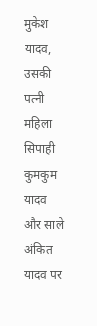मुकेश यादव, उसकी पत्नी महिला सिपाही कुमकुम यादव और साले अंकित यादव पर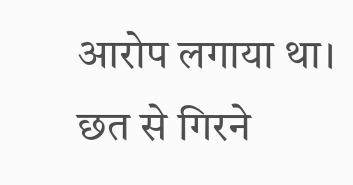आरोप लगाया था। छत से गिरने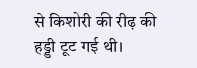से किशोरी की रीढ़ की हड्डी टूट गई थी।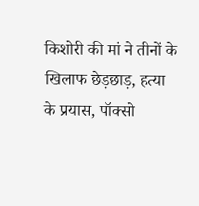किशोरी की मां ने तीनों के खिलाफ छेड़छाड़, हत्या के प्रयास, पॉक्सो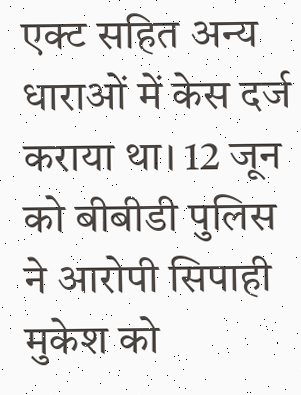एक्ट सहित अन्य धाराओं में केस दर्ज कराया था। 12 जून को बीबीडी पुलिस ने आरोपी सिपाही मुकेश को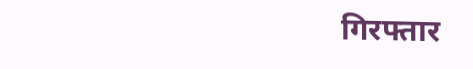गिरफ्तार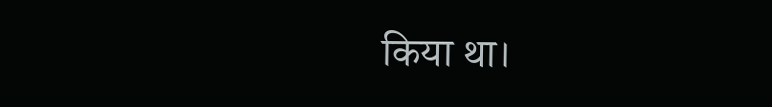किया था।